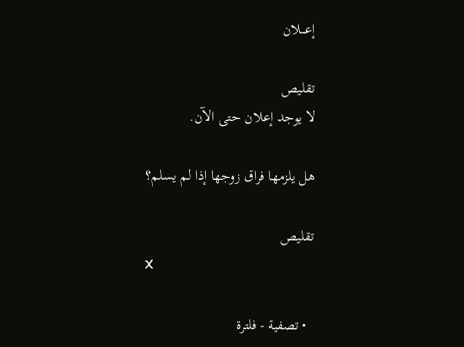إعـــلان

تقليص
لا يوجد إعلان حتى الآن.

هل يلزمها فراق زوجها إذا لم يسلم؟

تقليص
X

  • تصفية - فلترة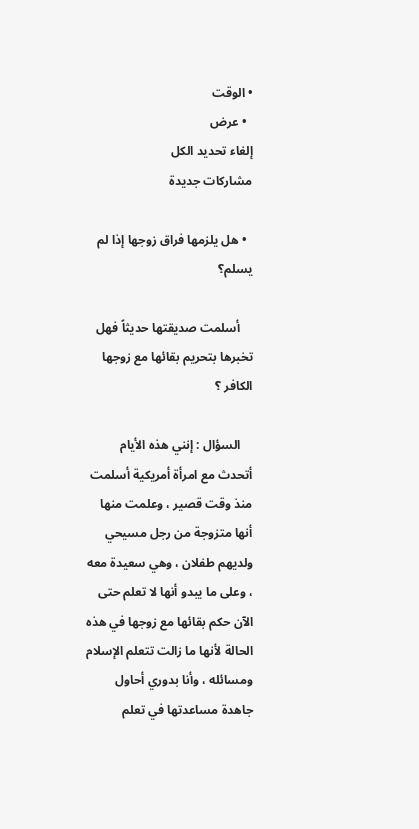• الوقت
  • عرض
إلغاء تحديد الكل
مشاركات جديدة

  • هل يلزمها فراق زوجها إذا لم يسلم؟

    أسلمت صديقتها حديثاً فهل تخبرها بتحريم بقائها مع زوجها الكافر ؟

    السؤال : إنني هذه الأيام أتحدث مع امرأة أمريكية أسلمت منذ وقت قصير ، وعلمت منها أنها متزوجة من رجل مسيحي ولديهم طفلان ، وهي سعيدة معه ، وعلى ما يبدو أنها لا تعلم حتى الآن حكم بقائها مع زوجها في هذه الحالة لأنها ما زالت تتعلم الإسلام ومسائله ، وأنا بدوري أحاول جاهدة مساعدتها في تعلم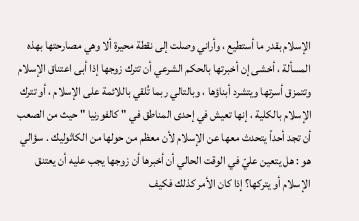الإسلام بقدر ما أستطيع ، وأراني وصلت إلى نقطة محيرة ألا وهي مصارحتها بهذه المسألة ، أخشى إن أخبرتها بالحكم الشرعي أن تترك زوجها إذا أبى اعتناق الإسلام وتتمزق أسرتها ويتشرد أبناؤها ، وبالتالي ربما تُلقي باللائمة على الإسلام ، أو تترك الإسلام بالكلية ، إنها تعيش في إحدى المناطق في " كالفورنيا " حيث من الصعب أن تجد أحداً يتحدث معها عن الإسلام لأن معظم من حولها من الكاثوليك . سؤالي هو : هل يتعين عليّ في الوقت الحالي أن أخبرها أن زوجها يجب عليه أن يعتنق الإسلام أو يتركها؟ إذا كان الأمر كذلك فكيف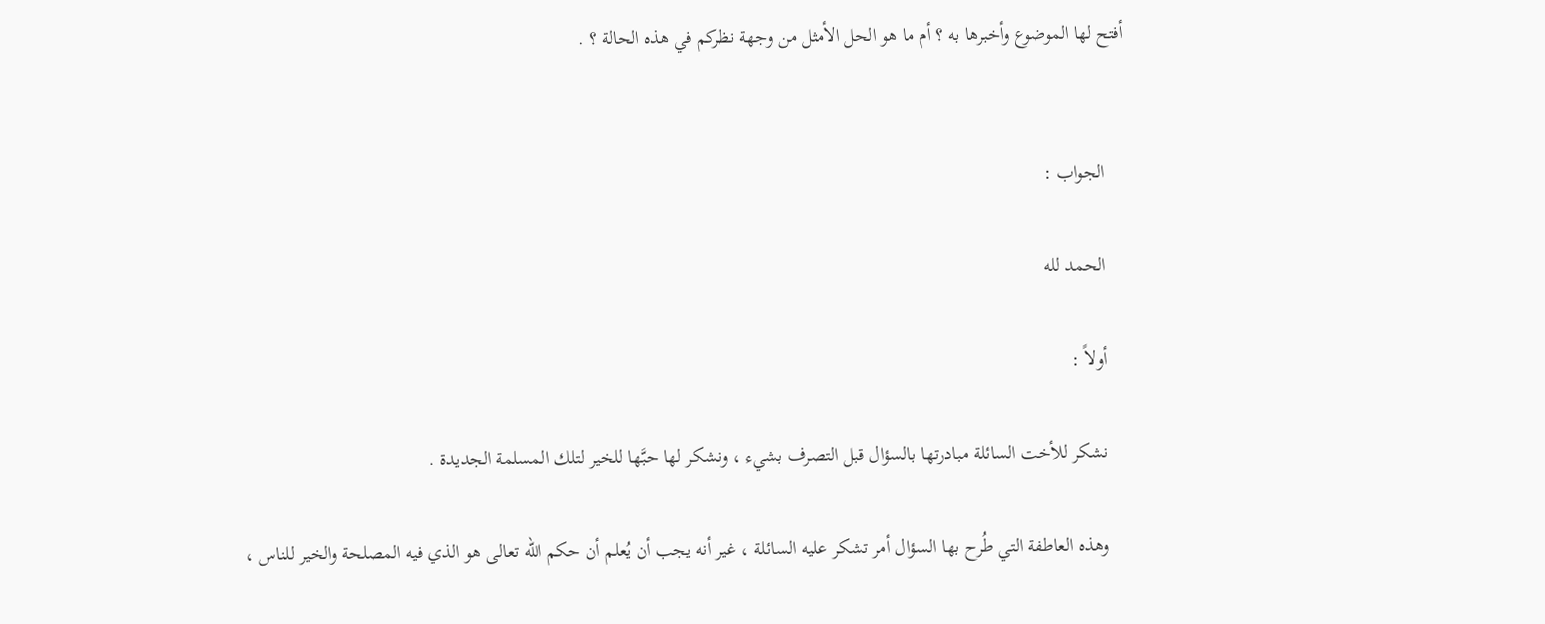أفتح لها الموضوع وأخبرها به ؟ أم ما هو الحل الأمثل من وجهة نظركم في هذه الحالة ؟ .


    الجواب :

    الحمد لله

    أولاً :

    نشكر للأخت السائلة مبادرتها بالسؤال قبل التصرف بشيء ، ونشكر لها حبَّها للخير لتلك المسلمة الجديدة .

    وهذه العاطفة التي طُرح بها السؤال أمر تشكر عليه السائلة ، غير أنه يجب أن يُعلم أن حكم الله تعالى هو الذي فيه المصلحة والخير للناس ،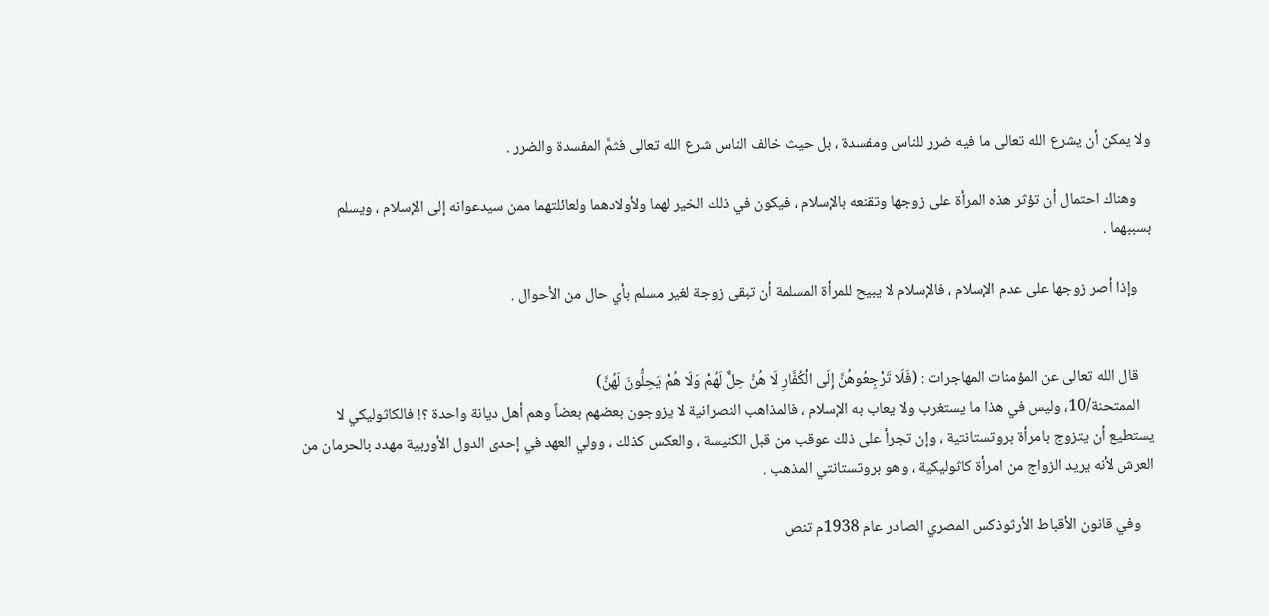ولا يمكن أن يشرع الله تعالى ما فيه ضرر للناس ومفسدة ، بل حيث خالف الناس شرع الله تعالى فثمَّ المفسدة والضرر .

    وهناك احتمال أن تؤثر هذه المرأة على زوجها وتقنعه بالإسلام ، فيكون في ذلك الخير لهما ولأولادهما ولعائلتهما ممن سيدعوانه إلى الإسلام ، ويسلم بسببهما .

    وإذا أصر زوجها على عدم الإسلام ، فالإسلام لا يبيح للمرأة المسلمة أن تبقى زوجة لغير مسلم بأي حال من الأحوال .


    قال الله تعالى عن المؤمنات المهاجرات : (فَلَا تَرْجِعُوهُنَّ إِلَى الْكُفَّارِ لَا هُنَّ حِلٌّ لَهُمْ وَلَا هُمْ يَحِلُّونَ لَهُنَّ)
    الممتحنة/10، وليس في هذا ما يستغرب ولا يعاب به الإسلام ، فالمذاهب النصرانية لا يزوجون بعضهم بعضاً وهم أهل ديانة واحدة ؟! فالكاثوليكي لا يستطيع أن يتزوج بامرأة بروتستانتية ، وإن تجرأ على ذلك عوقب من قبل الكنيسة ، والعكس كذلك ، وولي العهد في إحدى الدول الأوربية مهدد بالحرمان من العرش لأنه يريد الزواج من امرأة كاثوليكية ، وهو بروتستانتي المذهب .

    وفي قانون الأقباط الأرثوذكس المصري الصادر عام 1938م تنص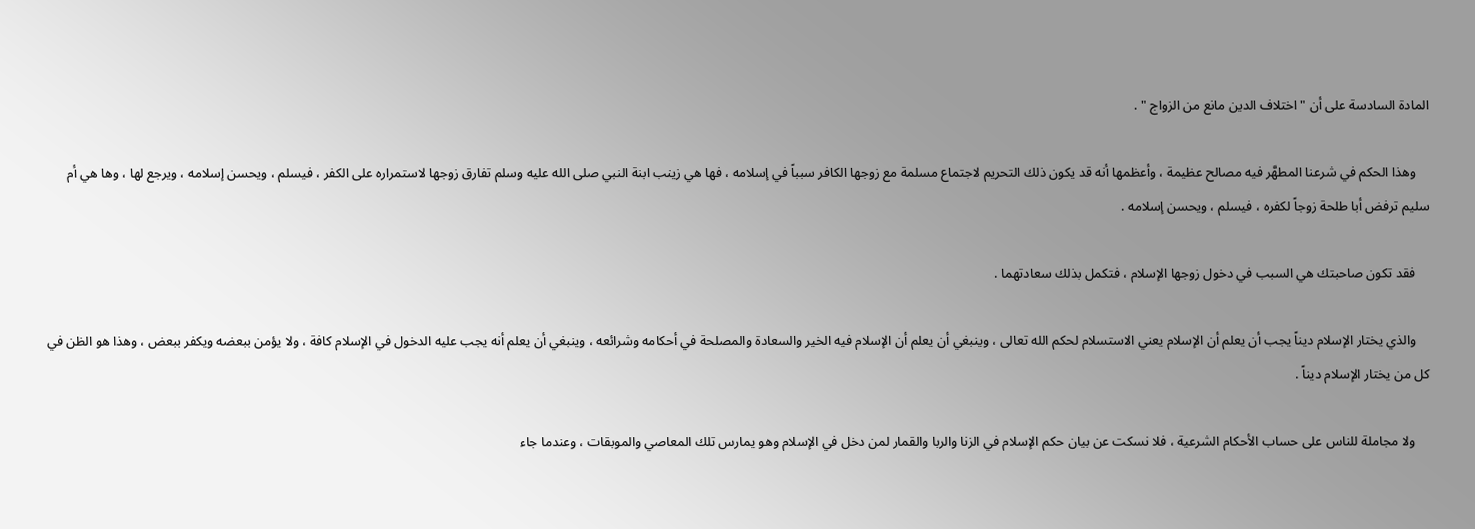المادة السادسة على أن " اختلاف الدين مانع من الزواج " .

    وهذا الحكم في شرعنا المطهَّر فيه مصالح عظيمة ، وأعظمها أنه قد يكون ذلك التحريم لاجتماع مسلمة مع زوجها الكافر سبباً في إسلامه ، فها هي زينب ابنة النبي صلى الله عليه وسلم تفارق زوجها لاستمراره على الكفر ، فيسلم ، ويحسن إسلامه ، ويرجع لها ، وها هي أم سليم ترفض أبا طلحة زوجاً لكفره ، فيسلم ، ويحسن إسلامه .

    فقد تكون صاحبتك هي السبب في دخول زوجها الإسلام ، فتكمل بذلك سعادتهما .

    والذي يختار الإسلام ديناً يجب أن يعلم أن الإسلام يعني الاستسلام لحكم الله تعالى ، وينبغي أن يعلم أن الإسلام فيه الخير والسعادة والمصلحة في أحكامه وشرائعه ، وينبغي أن يعلم أنه يجب عليه الدخول في الإسلام كافة ، ولا يؤمن ببعضه ويكفر ببعض ، وهذا هو الظن في كل من يختار الإسلام ديناً .

    ولا مجاملة للناس على حساب الأحكام الشرعية ، فلا نسكت عن بيان حكم الإسلام في الزنا والربا والقمار لمن دخل في الإسلام وهو يمارس تلك المعاصي والموبقات ، وعندما جاء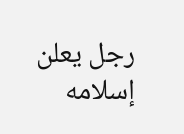رجل يعلن إسلامه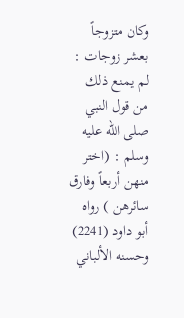وكان متزوجاً بعشر زوجات : لم يمنع ذلك من قول النبي صلى الله عليه وسلم : (اختر منهن أربعاً وفارق سائرهن ) رواه أبو داود (2241) وحسنه الألباني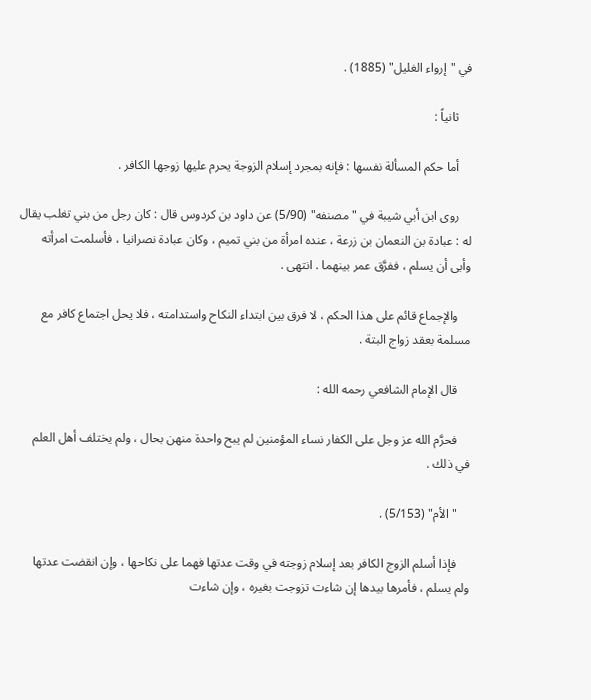في "إرواء الغليل" (1885) .

    ثانياً :

    أما حكم المسألة نفسها : فإنه بمجرد إسلام الزوجة يحرم عليها زوجها الكافر .

    روى ابن أبي شيبة في "مصنفه" (5/90) عن داود بن كردوس قال : كان رجل من بني تغلب يقال له : عبادة بن النعمان بن زرعة ، عنده امرأة من بني تميم ، وكان عبادة نصرانيا ، فأسلمت امرأته وأبى أن يسلم ، ففرَّق عمر بينهما . انتهى .

    والإجماع قائم على هذا الحكم ، لا فرق بين ابتداء النكاح واستدامته ، فلا يحل اجتماع كافر مع مسلمة بعقد زواج البتة .

    قال الإمام الشافعي رحمه الله :

    فحرَّم الله عز وجل على الكفار نساء المؤمنين لم يبح واحدة منهن بحال ، ولم يختلف أهل العلم في ذلك .

    "الأم" (5/153) .

    فإذا أسلم الزوج الكافر بعد إسلام زوجته في وقت عدتها فهما على نكاحها ، وإن انقضت عدتها ولم يسلم ، فأمرها بيدها إن شاءت تزوجت بغيره ، وإن شاءت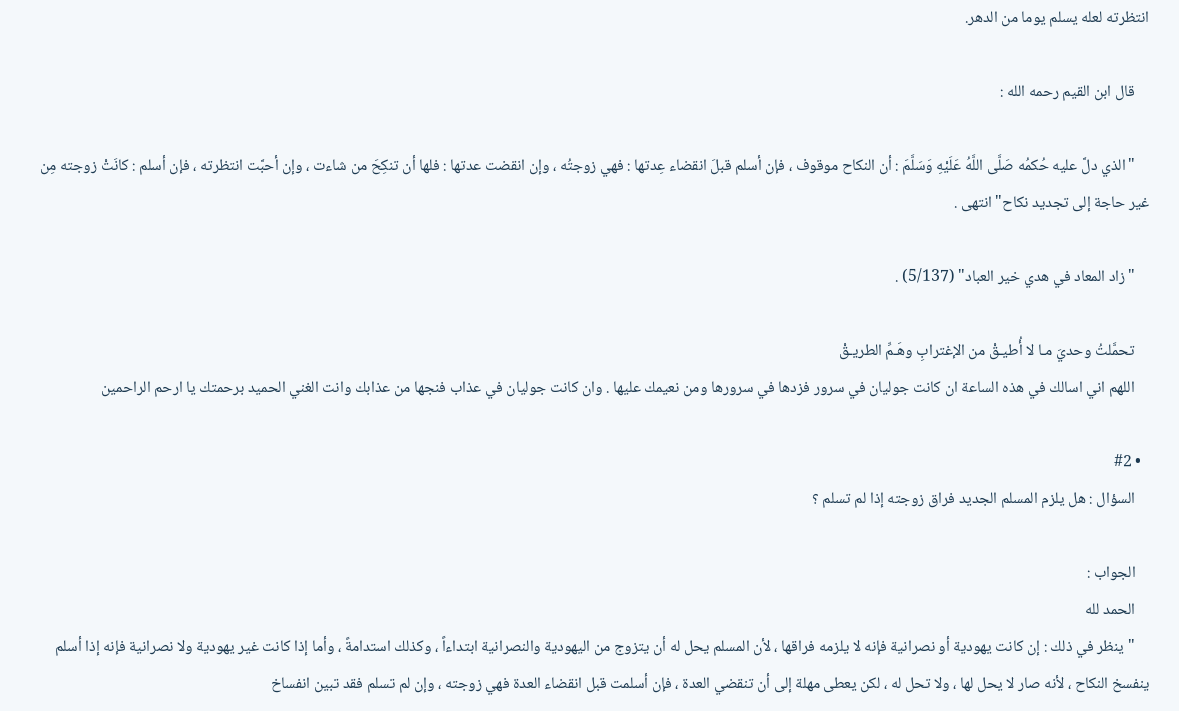انتظرته لعله يسلم يوما من الدهر.

    قال ابن القيم رحمه الله :

    "الذي دلَّ عليه حُكمُه صَلَّى اللَّهُ عَلَيْهِ وَسَلَّمَ : أن النكاح موقوف ، فإن أسلم قبلَ انقضاء عِدتها : فهي زوجتُه ، وإن انقضت عدتها : فلها أن تنكِحَ من شاءت ، وإن أحبَّت انتظرته ، فإن أسلم : كانَتْ زوجته مِن غير حاجة إلى تجديد نكاح" انتهى .

    "زاد المعاد في هدي خير العباد" (5/137) .

    تحمَّلتُ وحديَ مـا لا أُطيـقْ من الإغترابِ وهَـمِّ الطريـقْ
    اللهم اني اسالك في هذه الساعة ان كانت جوليان في سرور فزدها في سرورها ومن نعيمك عليها . وان كانت جوليان في عذاب فنجها من عذابك وانت الغني الحميد برحمتك يا ارحم الراحمين

  • #2
    السؤال : هل يلزم المسلم الجديد فراق زوجته إذا لم تسلم ؟

    الجواب :
    الحمد لله
    "ينظر في ذلك : إن كانت يهودية أو نصرانية فإنه لا يلزمه فراقها ، لأن المسلم يحل له أن يتزوج من اليهودية والنصرانية ابتداءاً ، وكذلك استدامةً ، وأما إذا كانت غير يهودية ولا نصرانية فإنه إذا أسلم ينفسخ النكاح ، لأنه صار لا يحل لها ، ولا تحل له ، لكن يعطى مهلة إلى أن تنقضي العدة ، فإن أسلمت قبل انقضاء العدة فهي زوجته ، وإن لم تسلم فقد تبين انفساخ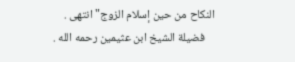النكاح من حين إسلام الزوج" انتهى .
    فضيلة الشيخ ابن عثيمين رحمه الله .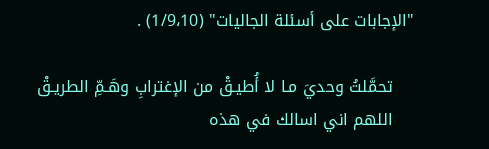"الإجابات على أسئلة الجاليات" (1/9،10) .

    تحمَّلتُ وحديَ مـا لا أُطيـقْ من الإغترابِ وهَـمِّ الطريـقْ
    اللهم اني اسالك في هذه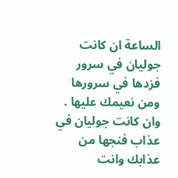الساعة ان كانت جوليان في سرور فزدها في سرورها ومن نعيمك عليها . وان كانت جوليان في عذاب فنجها من عذابك وانت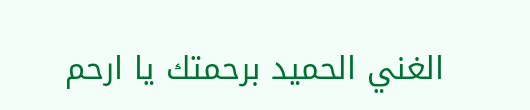الغني الحميد برحمتك يا ارحم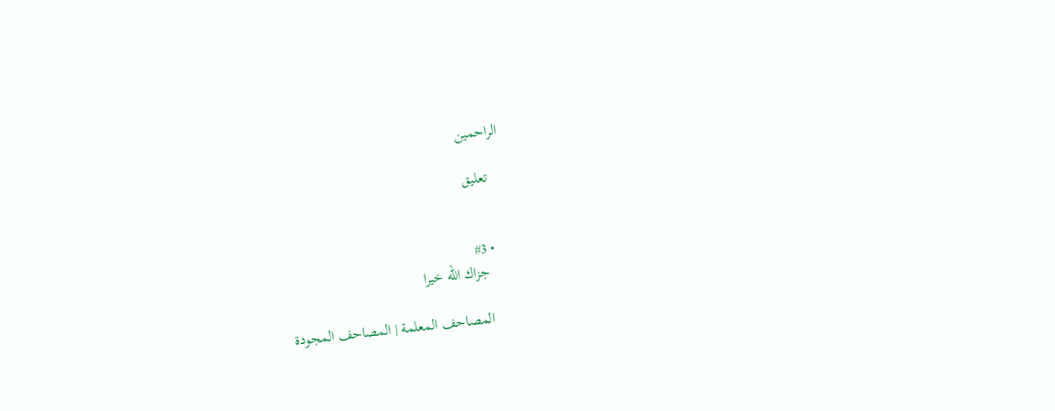الراحمين

    تعليق


    • #3
      جزاك الله خيرا

      المصاحف المعلمة | المصاحف المجودة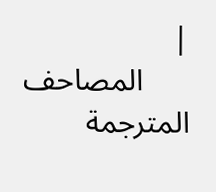|
      المصاحف المترجمة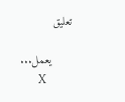تعليق

      يعمل...
      X